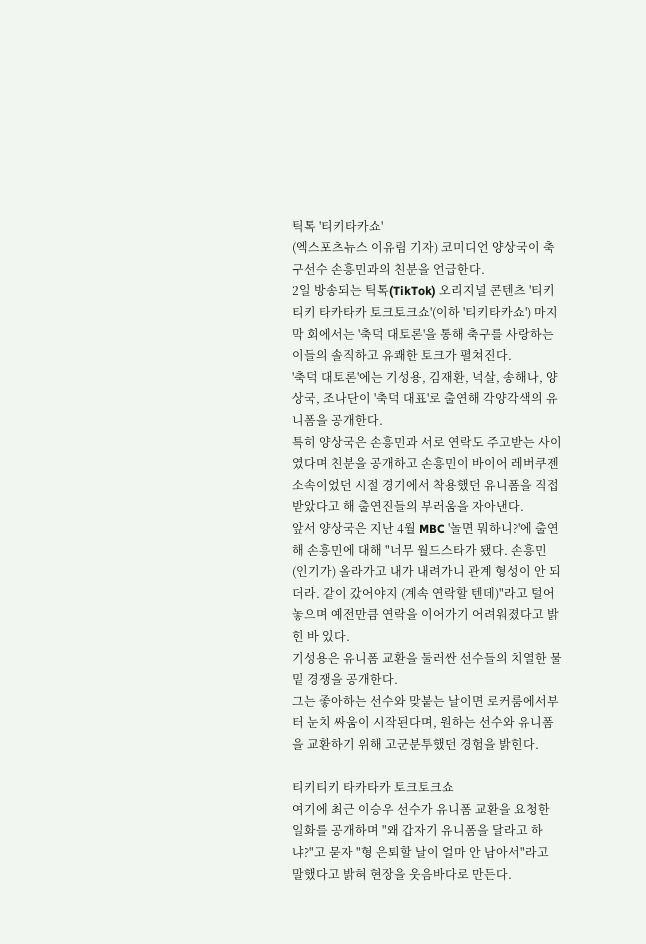틱톡 '티키타카쇼'
(엑스포츠뉴스 이유림 기자) 코미디언 양상국이 축구선수 손흥민과의 친분을 언급한다.
2일 방송되는 틱톡(TikTok) 오리지널 콘텐츠 '티키티키 타카타카 토크토크쇼'(이하 '티키타카쇼') 마지막 회에서는 '축덕 대토론'을 통해 축구를 사랑하는 이들의 솔직하고 유쾌한 토크가 펼쳐진다.
'축덕 대토론'에는 기성용, 김재환, 넉살, 송해나, 양상국, 조나단이 '축덕 대표'로 출연해 각양각색의 유니폼을 공개한다.
특히 양상국은 손흥민과 서로 연락도 주고받는 사이였다며 친분을 공개하고 손흥민이 바이어 레버쿠젠 소속이었던 시절 경기에서 착용했던 유니폼을 직접 받았다고 해 출연진들의 부러움을 자아낸다.
앞서 양상국은 지난 4월 MBC '놀면 뭐하니?'에 출연해 손흥민에 대해 "너무 월드스타가 됐다. 손흥민 (인기가) 올라가고 내가 내려가니 관계 형성이 안 되더라. 같이 갔어야지 (계속 연락할 텐데)"라고 털어놓으며 예전만큼 연락을 이어가기 어려워졌다고 밝힌 바 있다.
기성용은 유니폼 교환을 둘러싼 선수들의 치열한 물밑 경쟁을 공개한다.
그는 좋아하는 선수와 맞붙는 날이면 로커룸에서부터 눈치 싸움이 시작된다며, 원하는 선수와 유니폼을 교환하기 위해 고군분투했던 경험을 밝힌다.

티키티키 타카타카 토크토크쇼
여기에 최근 이승우 선수가 유니폼 교환을 요청한 일화를 공개하며 "왜 갑자기 유니폼을 달라고 하냐?"고 묻자 "형 은퇴할 날이 얼마 안 남아서"라고 말했다고 밝혀 현장을 웃음바다로 만든다.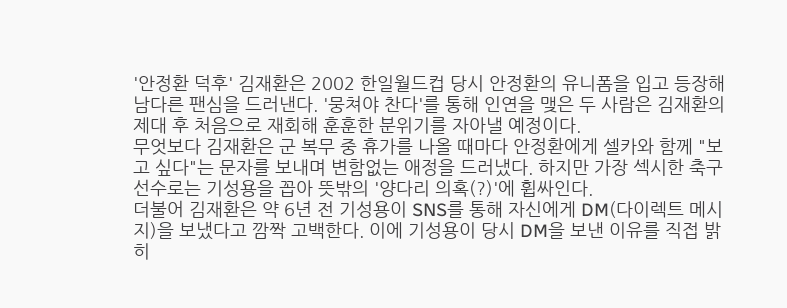'안정환 덕후' 김재환은 2002 한일월드컵 당시 안정환의 유니폼을 입고 등장해 남다른 팬심을 드러낸다. '뭉쳐야 찬다'를 통해 인연을 맺은 두 사람은 김재환의 제대 후 처음으로 재회해 훈훈한 분위기를 자아낼 예정이다.
무엇보다 김재환은 군 복무 중 휴가를 나올 때마다 안정환에게 셀카와 함께 "보고 싶다"는 문자를 보내며 변함없는 애정을 드러냈다. 하지만 가장 섹시한 축구선수로는 기성용을 꼽아 뜻밖의 '양다리 의혹(?)'에 휩싸인다.
더불어 김재환은 약 6년 전 기성용이 SNS를 통해 자신에게 DM(다이렉트 메시지)을 보냈다고 깜짝 고백한다. 이에 기성용이 당시 DM을 보낸 이유를 직접 밝히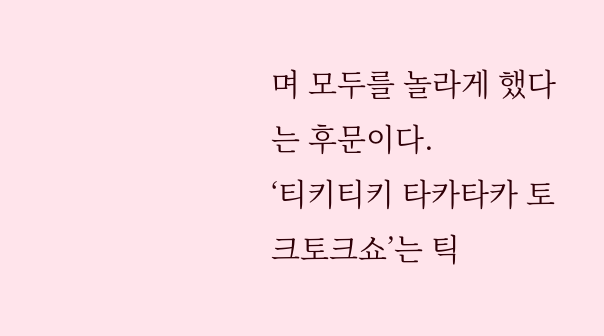며 모두를 놀라게 했다는 후문이다.
‘티키티키 타카타카 토크토크쇼’는 틱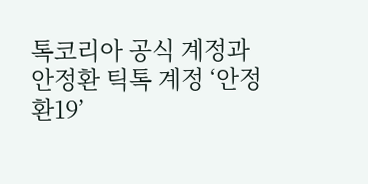톡코리아 공식 계정과 안정환 틱톡 계정 ‘안정환19’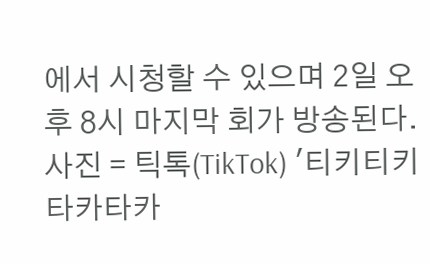에서 시청할 수 있으며 2일 오후 8시 마지막 회가 방송된다.
사진 = 틱톡(TikTok) '티키티키 타카타카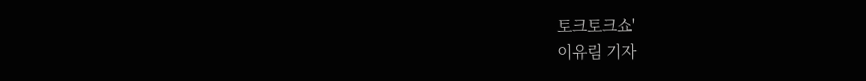토크토크쇼'
이유림 기자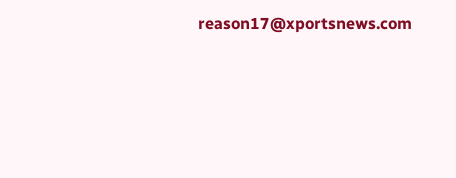reason17@xportsnews.com